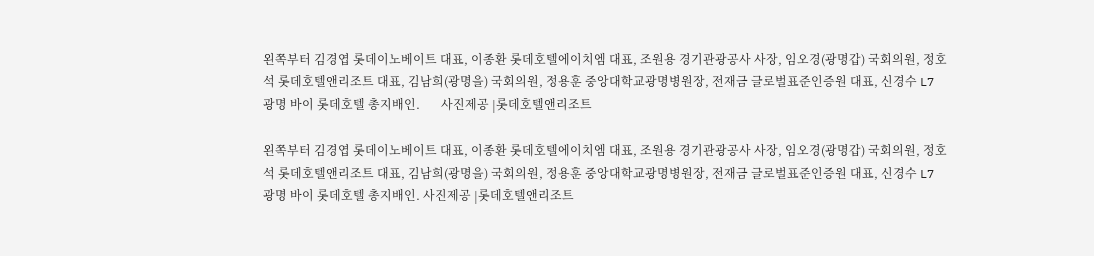왼쪽부터 김경엽 롯데이노베이트 대표, 이종환 롯데호텔에이치엠 대표, 조원용 경기관광공사 사장, 임오경(광명갑) 국회의원, 정호석 롯데호텔앤리조트 대표, 김남희(광명을) 국회의원, 정용훈 중앙대학교광명병원장, 전재금 글로벌표준인증원 대표, 신경수 L7 광명 바이 롯데호텔 총지배인.       사진제공 |롯데호텔앤리조트

왼쪽부터 김경엽 롯데이노베이트 대표, 이종환 롯데호텔에이치엠 대표, 조원용 경기관광공사 사장, 임오경(광명갑) 국회의원, 정호석 롯데호텔앤리조트 대표, 김남희(광명을) 국회의원, 정용훈 중앙대학교광명병원장, 전재금 글로벌표준인증원 대표, 신경수 L7 광명 바이 롯데호텔 총지배인. 사진제공 |롯데호텔앤리조트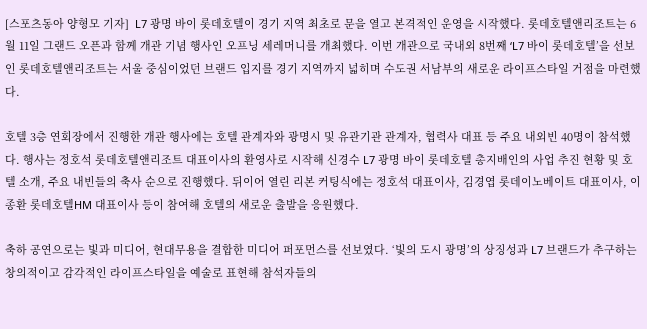[스포츠동아 양형모 기자]  L7 광명 바이 롯데호텔이 경기 지역 최초로 문을 열고 본격적인 운영을 시작했다. 롯데호텔앤리조트는 6월 11일 그랜드 오픈과 함께 개관 기념 행사인 오프닝 세레머니를 개최했다. 이번 개관으로 국내외 8번째 ‘L7 바이 롯데호텔’을 선보인 롯데호텔앤리조트는 서울 중심이었던 브랜드 입지를 경기 지역까지 넓히며 수도권 서남부의 새로운 라이프스타일 거점을 마련했다.

호텔 3층 연회장에서 진행한 개관 행사에는 호텔 관계자와 광명시 및 유관기관 관계자, 협력사 대표 등 주요 내외빈 40명이 참석했다. 행사는 정호석 롯데호텔앤리조트 대표이사의 환영사로 시작해 신경수 L7 광명 바이 롯데호텔 총지배인의 사업 추진 현황 및 호텔 소개, 주요 내빈들의 축사 순으로 진행했다. 뒤이어 열린 리본 커팅식에는 정호석 대표이사, 김경엽 롯데이노베이트 대표이사, 이종환 롯데호텔HM 대표이사 등이 참여해 호텔의 새로운 출발을 응원했다.

축하 공연으로는 빛과 미디어, 현대무용을 결합한 미디어 퍼포먼스를 선보였다. ‘빛의 도시 광명’의 상징성과 L7 브랜드가 추구하는 창의적이고 감각적인 라이프스타일을 예술로 표현해 참석자들의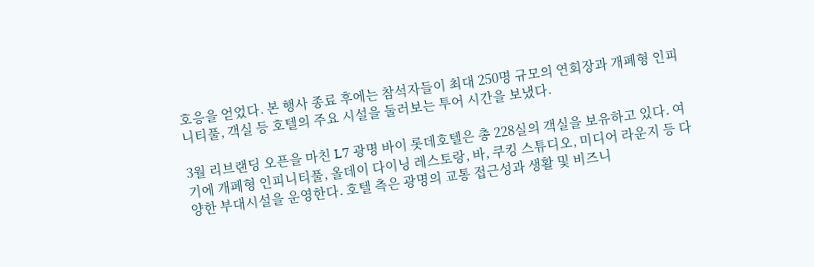호응을 얻었다. 본 행사 종료 후에는 참석자들이 최대 250명 규모의 연회장과 개폐형 인피니티풀, 객실 등 호텔의 주요 시설을 둘러보는 투어 시간을 보냈다.

3월 리브랜딩 오픈을 마친 L7 광명 바이 롯데호텔은 총 228실의 객실을 보유하고 있다. 여기에 개폐형 인피니티풀, 올데이 다이닝 레스토랑, 바, 쿠킹 스튜디오, 미디어 라운지 등 다양한 부대시설을 운영한다. 호텔 측은 광명의 교통 접근성과 생활 및 비즈니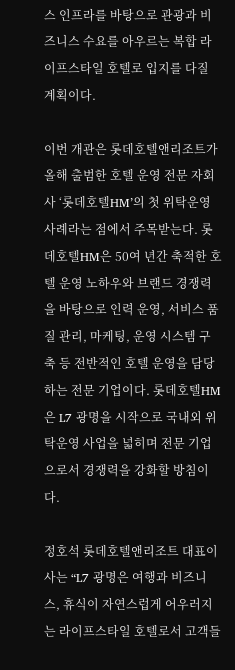스 인프라를 바탕으로 관광과 비즈니스 수요를 아우르는 복합 라이프스타일 호텔로 입지를 다질 계획이다.

이번 개관은 롯데호텔앤리조트가 올해 출범한 호텔 운영 전문 자회사 ‘롯데호텔HM’의 첫 위탁운영 사례라는 점에서 주목받는다. 롯데호텔HM은 50여 년간 축적한 호텔 운영 노하우와 브랜드 경쟁력을 바탕으로 인력 운영, 서비스 품질 관리, 마케팅, 운영 시스템 구축 등 전반적인 호텔 운영을 담당하는 전문 기업이다. 롯데호텔HM은 L7 광명을 시작으로 국내외 위탁운영 사업을 넓히며 전문 기업으로서 경쟁력을 강화할 방침이다.

정호석 롯데호텔앤리조트 대표이사는 “L7 광명은 여행과 비즈니스, 휴식이 자연스럽게 어우러지는 라이프스타일 호텔로서 고객들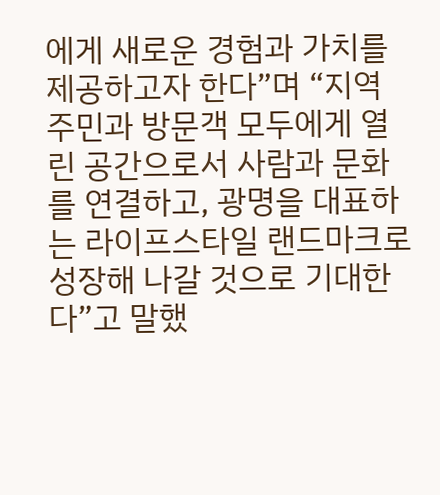에게 새로운 경험과 가치를 제공하고자 한다”며 “지역 주민과 방문객 모두에게 열린 공간으로서 사람과 문화를 연결하고, 광명을 대표하는 라이프스타일 랜드마크로 성장해 나갈 것으로 기대한다”고 말했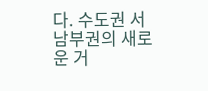다. 수도권 서남부권의 새로운 거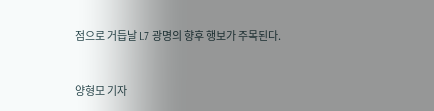점으로 거듭날 L7 광명의 향후 행보가 주목된다.


양형모 기자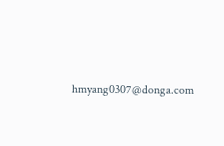hmyang0307@donga.com